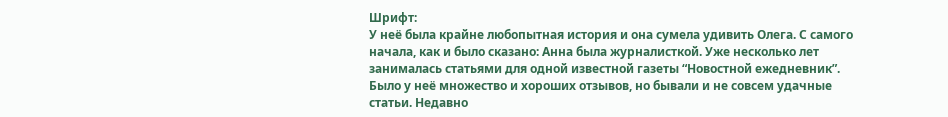Шрифт:
У неё была крайне любопытная история и она сумела удивить Олега. С самого начала, как и было сказано: Анна была журналисткой. Уже несколько лет занималась статьями для одной известной газеты “Новостной ежедневник”. Было у неё множество и хороших отзывов, но бывали и не совсем удачные статьи. Недавно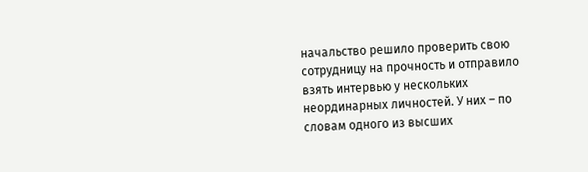начальство решило проверить свою сотрудницу на прочность и отправило взять интервью у нескольких неординарных личностей. У них – по словам одного из высших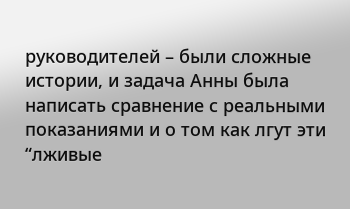руководителей – были сложные истории, и задача Анны была написать сравнение с реальными показаниями и о том как лгут эти “лживые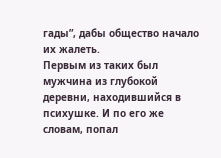гады”, дабы общество начало их жалеть.
Первым из таких был мужчина из глубокой деревни, находившийся в психушке. И по его же словам, попал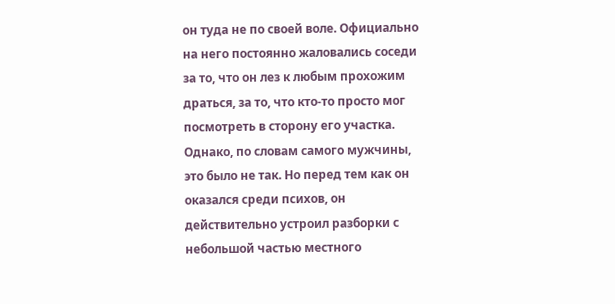он туда не по своей воле. Официально на него постоянно жаловались соседи за то, что он лез к любым прохожим драться, за то, что кто-то просто мог посмотреть в сторону его участка. Однако, по словам самого мужчины, это было не так. Но перед тем как он оказался среди психов, он действительно устроил разборки с небольшой частью местного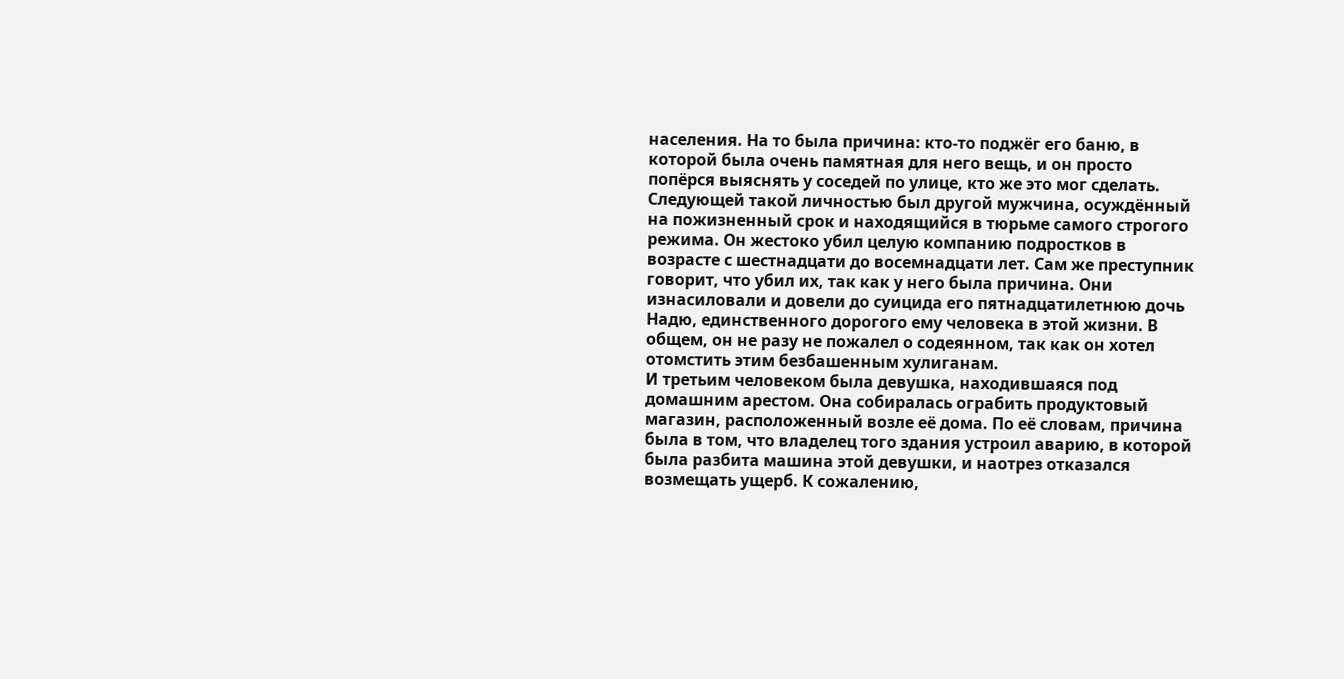населения. На то была причина: кто-то поджёг его баню, в которой была очень памятная для него вещь, и он просто попёрся выяснять у соседей по улице, кто же это мог сделать.
Следующей такой личностью был другой мужчина, осуждённый на пожизненный срок и находящийся в тюрьме самого строгого режима. Он жестоко убил целую компанию подростков в возрасте с шестнадцати до восемнадцати лет. Сам же преступник говорит, что убил их, так как у него была причина. Они изнасиловали и довели до суицида его пятнадцатилетнюю дочь Надю, единственного дорогого ему человека в этой жизни. В общем, он не разу не пожалел о содеянном, так как он хотел отомстить этим безбашенным хулиганам.
И третьим человеком была девушка, находившаяся под домашним арестом. Она собиралась ограбить продуктовый магазин, расположенный возле её дома. По её словам, причина была в том, что владелец того здания устроил аварию, в которой была разбита машина этой девушки, и наотрез отказался возмещать ущерб. К сожалению,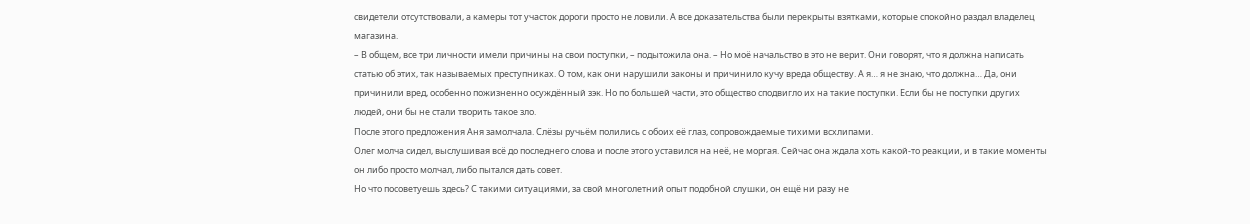свидетели отсутствовали, а камеры тот участок дороги просто не ловили. А все доказательства были перекрыты взятками, которые спокойно раздал владелец магазина.
– В общем, все три личности имели причины на свои поступки, – подытожила она. – Но моё начальство в это не верит. Они говорят, что я должна написать статью об этих, так называемых преступниках. О том, как они нарушили законы и причинило кучу вреда обществу. А я… я не знаю, что должна… Да, они причинили вред, особенно пожизненно осуждённый зэк. Но по большей части, это общество сподвигло их на такие поступки. Если бы не поступки других людей, они бы не стали творить такое зло.
После этого предложения Аня замолчала. Слёзы ручьём полились с обоих её глаз, сопровождаемые тихими всхлипами.
Олег молча сидел, выслушивая всё до последнего слова и после этого уставился на неё, не моргая. Сейчас она ждала хоть какой-то реакции, и в такие моменты он либо просто молчал, либо пытался дать совет.
Но что посоветуешь здесь? С такими ситуациями, за свой многолетний опыт подобной слушки, он ещё ни разу не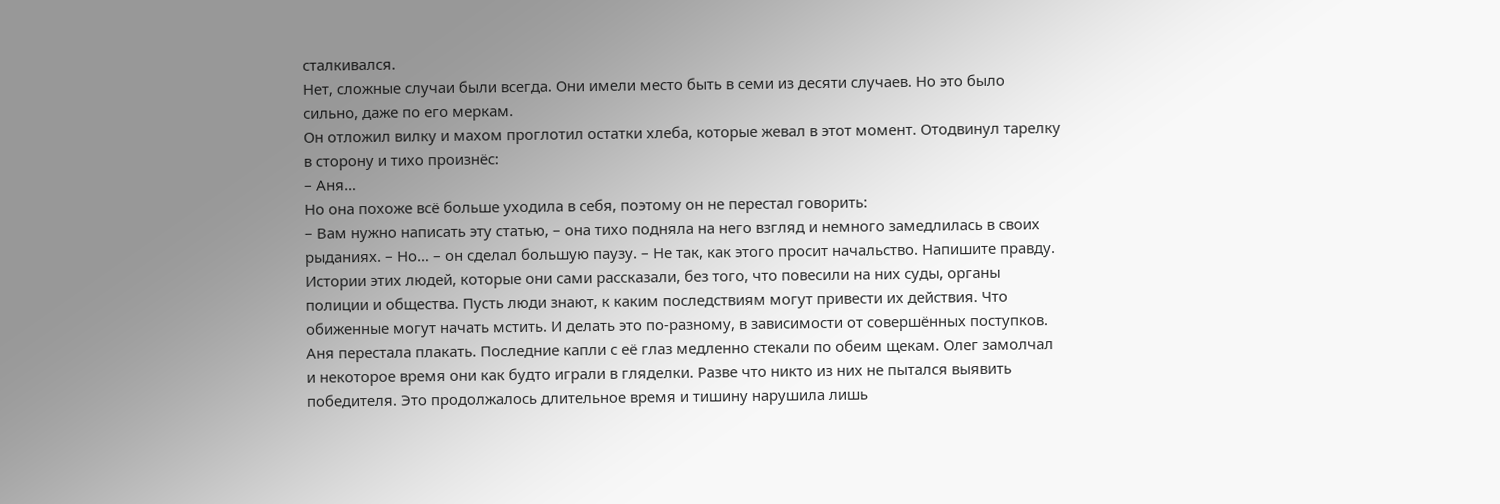сталкивался.
Нет, сложные случаи были всегда. Они имели место быть в семи из десяти случаев. Но это было сильно, даже по его меркам.
Он отложил вилку и махом проглотил остатки хлеба, которые жевал в этот момент. Отодвинул тарелку в сторону и тихо произнёс:
– Аня…
Но она похоже всё больше уходила в себя, поэтому он не перестал говорить:
– Вам нужно написать эту статью, – она тихо подняла на него взгляд и немного замедлилась в своих рыданиях. – Но… – он сделал большую паузу. – Не так, как этого просит начальство. Напишите правду. Истории этих людей, которые они сами рассказали, без того, что повесили на них суды, органы полиции и общества. Пусть люди знают, к каким последствиям могут привести их действия. Что обиженные могут начать мстить. И делать это по-разному, в зависимости от совершённых поступков.
Аня перестала плакать. Последние капли с её глаз медленно стекали по обеим щекам. Олег замолчал и некоторое время они как будто играли в гляделки. Разве что никто из них не пытался выявить победителя. Это продолжалось длительное время и тишину нарушила лишь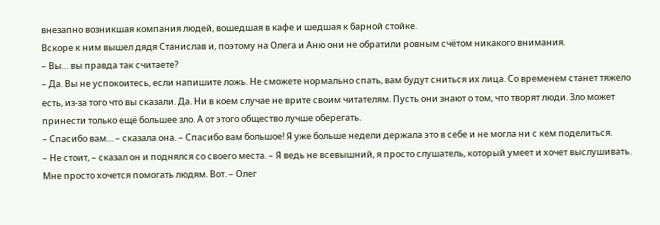внезапно возникшая компания людей, вошедшая в кафе и шедшая к барной стойке.
Вскоре к ним вышел дядя Станислав и, поэтому на Олега и Аню они не обратили ровным счётом никакого внимания.
– Вы… вы правда так считаете?
– Да. Вы не успокоитесь, если напишите ложь. Не сможете нормально спать, вам будут сниться их лица. Со временем станет тяжело есть, из-за того что вы сказали. Да. Ни в коем случае не врите своим читателям. Пусть они знают о том, что творят люди. Зло может принести только ещё большее зло. А от этого общество лучше оберегать.
– Спасибо вам… – сказала она. – Спасибо вам большое! Я уже больше недели держала это в себе и не могла ни с кем поделиться.
– Не стоит, – сказал он и поднялся со своего места. – Я ведь не всевышний, я просто слушатель, который умеет и хочет выслушивать. Мне просто хочется помогать людям. Вот. – Олег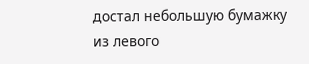достал небольшую бумажку из левого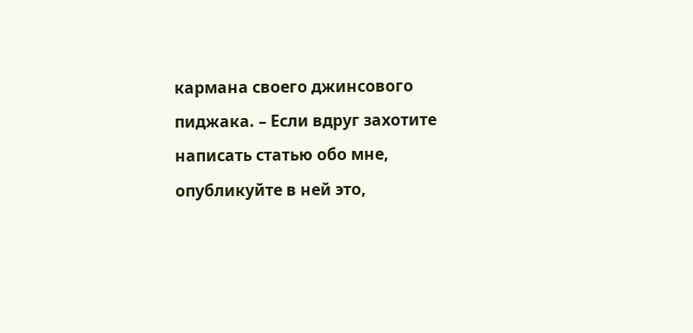кармана своего джинсового пиджака. – Если вдруг захотите написать статью обо мне, опубликуйте в ней это,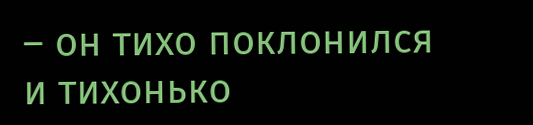– он тихо поклонился и тихонько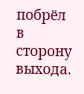побрёл в сторону выхода.